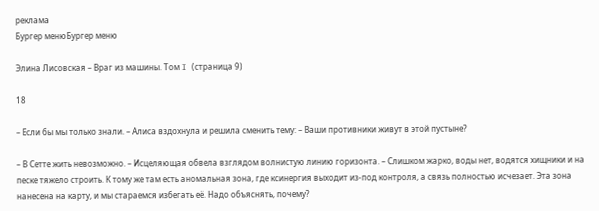реклама
Бургер менюБургер меню

Элина Лисовская – Враг из машины. Том I (страница 9)

18

– Если бы мы только знали. – Алиса вздохнула и решила сменить тему: – Ваши противники живут в этой пустыне?

– В Сетте жить невозможно. – Исцеляющая обвела взглядом волнистую линию горизонта. – Слишком жарко, воды нет, водятся хищники и на песке тяжело строить. К тому же там есть аномальная зона, где ксинергия выходит из-под контроля, а связь полностью исчезает. Эта зона нанесена на карту, и мы стараемся избегать её. Надо объяснять, почему?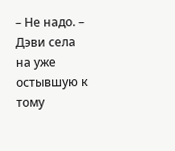– Не надо. – Дэви села на уже остывшую к тому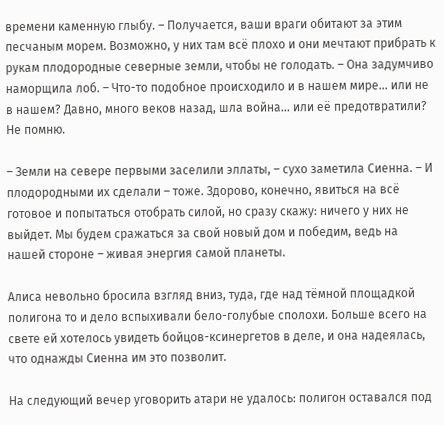времени каменную глыбу. – Получается, ваши враги обитают за этим песчаным морем. Возможно, у них там всё плохо и они мечтают прибрать к рукам плодородные северные земли, чтобы не голодать. – Она задумчиво наморщила лоб. – Что-то подобное происходило и в нашем мире… или не в нашем? Давно, много веков назад, шла война… или её предотвратили? Не помню.

– Земли на севере первыми заселили эллаты, – сухо заметила Сиенна. – И плодородными их сделали – тоже. Здорово, конечно, явиться на всё готовое и попытаться отобрать силой, но сразу скажу: ничего у них не выйдет. Мы будем сражаться за свой новый дом и победим, ведь на нашей стороне – живая энергия самой планеты.

Алиса невольно бросила взгляд вниз, туда, где над тёмной площадкой полигона то и дело вспыхивали бело-голубые сполохи. Больше всего на свете ей хотелось увидеть бойцов-ксинергетов в деле, и она надеялась, что однажды Сиенна им это позволит.

На следующий вечер уговорить атари не удалось: полигон оставался под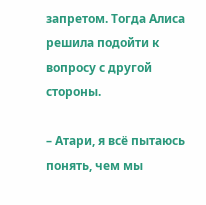запретом. Тогда Алиса решила подойти к вопросу с другой стороны.

– Атари, я всё пытаюсь понять, чем мы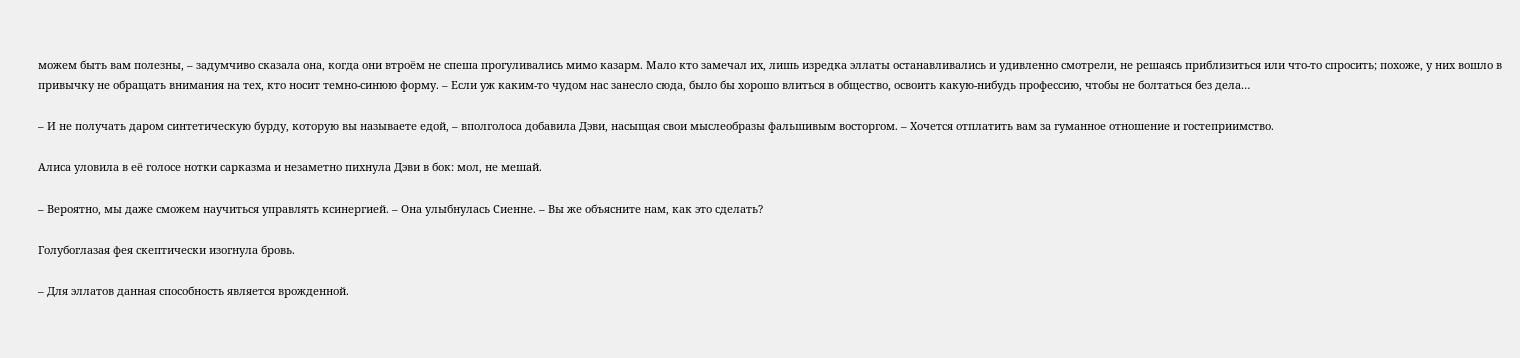можем быть вам полезны, – задумчиво сказала она, когда они втроём не спеша прогуливались мимо казарм. Мало кто замечал их, лишь изредка эллаты останавливались и удивленно смотрели, не решаясь приблизиться или что-то спросить; похоже, у них вошло в привычку не обращать внимания на тех, кто носит темно-синюю форму. – Если уж каким-то чудом нас занесло сюда, было бы хорошо влиться в общество, освоить какую-нибудь профессию, чтобы не болтаться без дела…

– И не получать даром синтетическую бурду, которую вы называете едой, – вполголоса добавила Дэви, насыщая свои мыслеобразы фальшивым восторгом. – Хочется отплатить вам за гуманное отношение и гостеприимство.

Алиса уловила в её голосе нотки сарказма и незаметно пихнула Дэви в бок: мол, не мешай.

– Вероятно, мы даже сможем научиться управлять ксинергией. – Она улыбнулась Сиенне. – Вы же объясните нам, как это сделать?

Голубоглазая фея скептически изогнула бровь.

– Для эллатов данная способность является врожденной.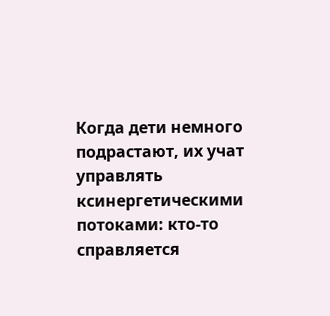Когда дети немного подрастают, их учат управлять ксинергетическими потоками: кто-то справляется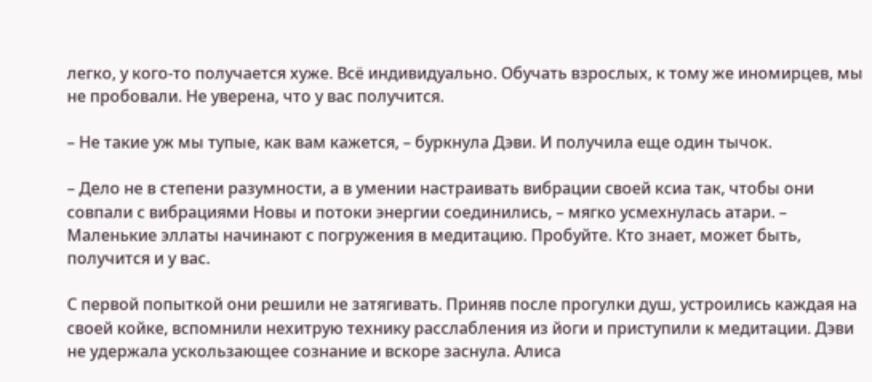легко, у кого-то получается хуже. Всё индивидуально. Обучать взрослых, к тому же иномирцев, мы не пробовали. Не уверена, что у вас получится.

– Не такие уж мы тупые, как вам кажется, – буркнула Дэви. И получила еще один тычок.

– Дело не в степени разумности, а в умении настраивать вибрации своей ксиа так, чтобы они совпали с вибрациями Новы и потоки энергии соединились, – мягко усмехнулась атари. – Маленькие эллаты начинают с погружения в медитацию. Пробуйте. Кто знает, может быть, получится и у вас.

С первой попыткой они решили не затягивать. Приняв после прогулки душ, устроились каждая на своей койке, вспомнили нехитрую технику расслабления из йоги и приступили к медитации. Дэви не удержала ускользающее сознание и вскоре заснула. Алиса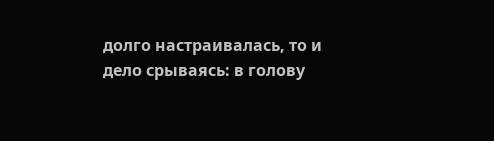долго настраивалась, то и дело срываясь: в голову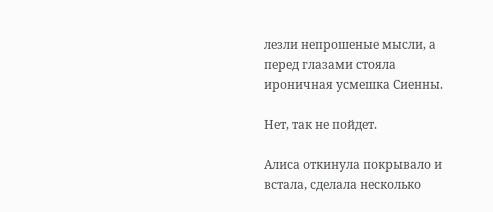лезли непрошеные мысли, а перед глазами стояла ироничная усмешка Сиенны.

Нет, так не пойдет.

Алиса откинула покрывало и встала, сделала несколько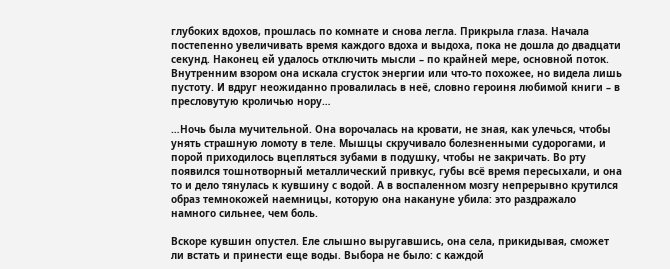глубоких вдохов, прошлась по комнате и снова легла. Прикрыла глаза. Начала постепенно увеличивать время каждого вдоха и выдоха, пока не дошла до двадцати секунд. Наконец ей удалось отключить мысли – по крайней мере, основной поток. Внутренним взором она искала сгусток энергии или что-то похожее, но видела лишь пустоту. И вдруг неожиданно провалилась в неё, словно героиня любимой книги – в пресловутую кроличью нору…

…Ночь была мучительной. Она ворочалась на кровати, не зная, как улечься, чтобы унять страшную ломоту в теле. Мышцы скручивало болезненными судорогами, и порой приходилось вцепляться зубами в подушку, чтобы не закричать. Во рту появился тошнотворный металлический привкус, губы всё время пересыхали, и она то и дело тянулась к кувшину с водой. А в воспаленном мозгу непрерывно крутился образ темнокожей наемницы, которую она накануне убила: это раздражало намного сильнее, чем боль.

Вскоре кувшин опустел. Еле слышно выругавшись, она села, прикидывая, сможет ли встать и принести еще воды. Выбора не было: с каждой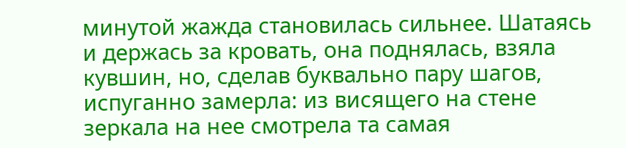минутой жажда становилась сильнее. Шатаясь и держась за кровать, она поднялась, взяла кувшин, но, сделав буквально пару шагов, испуганно замерла: из висящего на стене зеркала на нее смотрела та самая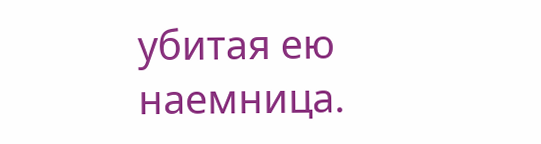убитая ею наемница.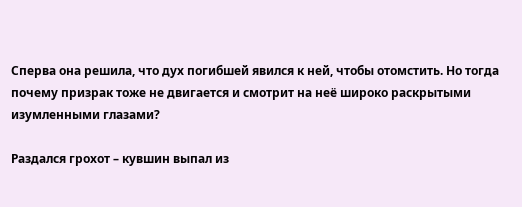Сперва она решила, что дух погибшей явился к ней, чтобы отомстить. Но тогда почему призрак тоже не двигается и смотрит на неё широко раскрытыми изумленными глазами?

Раздался грохот – кувшин выпал из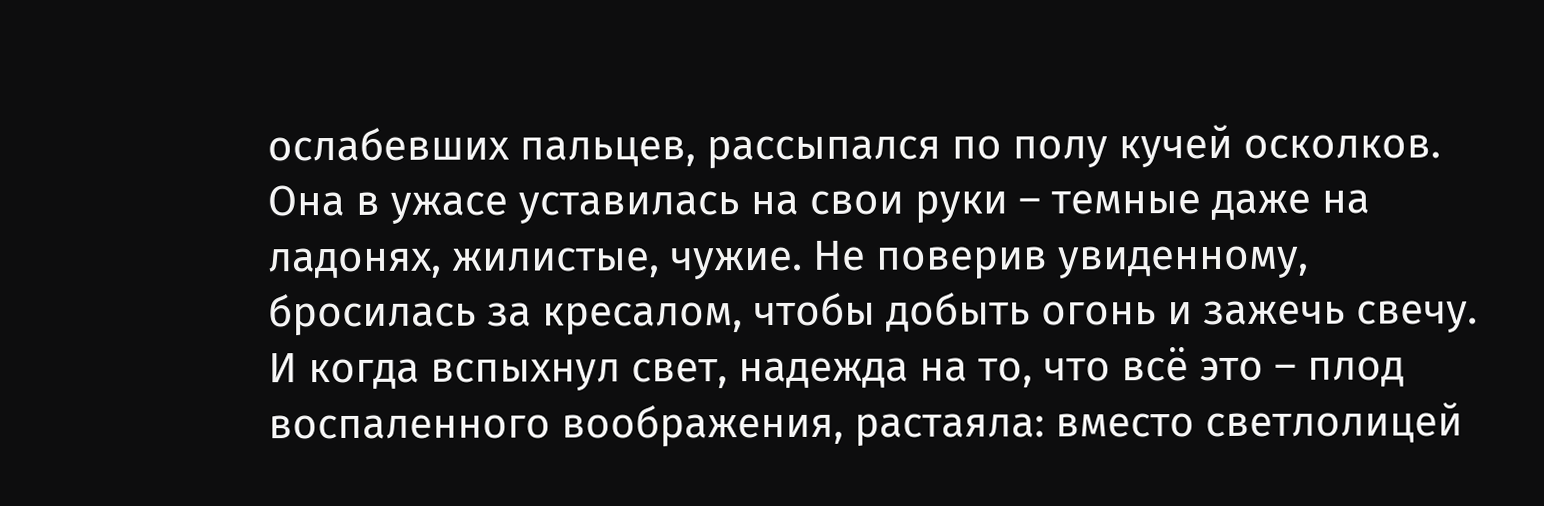ослабевших пальцев, рассыпался по полу кучей осколков. Она в ужасе уставилась на свои руки – темные даже на ладонях, жилистые, чужие. Не поверив увиденному, бросилась за кресалом, чтобы добыть огонь и зажечь свечу. И когда вспыхнул свет, надежда на то, что всё это – плод воспаленного воображения, растаяла: вместо светлолицей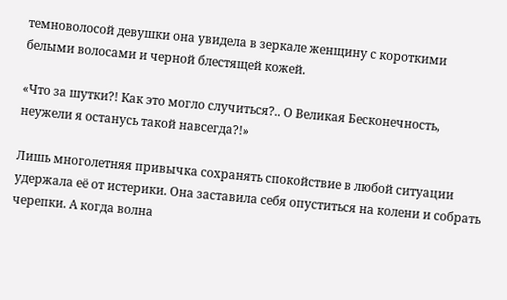темноволосой девушки она увидела в зеркале женщину с короткими белыми волосами и черной блестящей кожей.

«Что за шутки?! Как это могло случиться?.. О Великая Бесконечность, неужели я останусь такой навсегда?!»

Лишь многолетняя привычка сохранять спокойствие в любой ситуации удержала её от истерики. Она заставила себя опуститься на колени и собрать черепки. А когда волна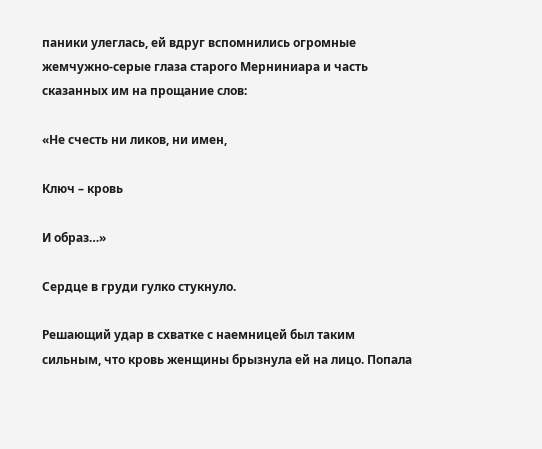паники улеглась, ей вдруг вспомнились огромные жемчужно-серые глаза старого Мерниниара и часть сказанных им на прощание слов:

«Не счесть ни ликов, ни имен,

Ключ – кровь

И образ…»

Сердце в груди гулко стукнуло.

Решающий удар в схватке с наемницей был таким сильным, что кровь женщины брызнула ей на лицо. Попала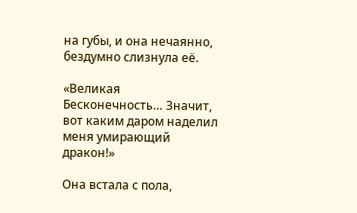на губы, и она нечаянно, бездумно слизнула её.

«Великая Бесконечность… Значит, вот каким даром наделил меня умирающий дракон!»

Она встала с пола,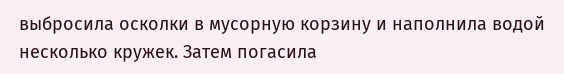выбросила осколки в мусорную корзину и наполнила водой несколько кружек. Затем погасила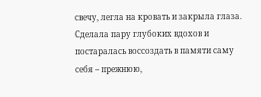свечу, легла на кровать и закрыла глаза. Сделала пару глубоких вдохов и постаралась воссоздать в памяти саму себя – прежнюю,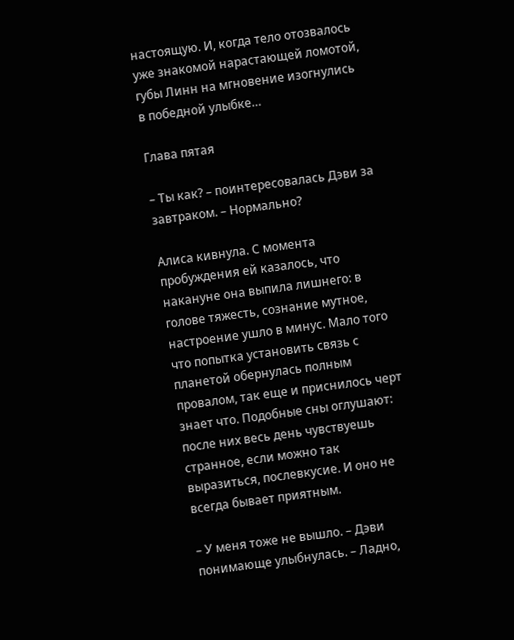настоящую. И, когда тело отозвалось уже знакомой нарастающей ломотой, губы Линн на мгновение изогнулись в победной улыбке…

Глава пятая

– Ты как? – поинтересовалась Дэви за завтраком. – Нормально?

Алиса кивнула. С момента пробуждения ей казалось, что накануне она выпила лишнего: в голове тяжесть, сознание мутное, настроение ушло в минус. Мало того что попытка установить связь с планетой обернулась полным провалом, так еще и приснилось черт знает что. Подобные сны оглушают: после них весь день чувствуешь странное, если можно так выразиться, послевкусие. И оно не всегда бывает приятным.

– У меня тоже не вышло. – Дэви понимающе улыбнулась. – Ладно,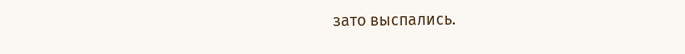зато выспались.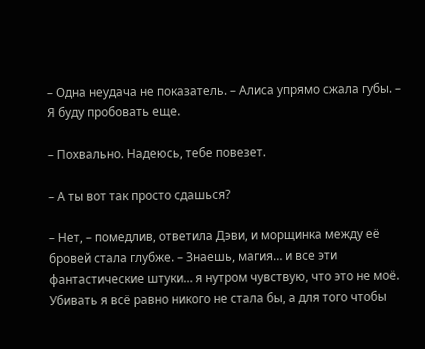– Одна неудача не показатель. – Алиса упрямо сжала губы. – Я буду пробовать еще.

– Похвально. Надеюсь, тебе повезет.

– А ты вот так просто сдашься?

– Нет, – помедлив, ответила Дэви, и морщинка между её бровей стала глубже. – Знаешь, магия… и все эти фантастические штуки… я нутром чувствую, что это не моё. Убивать я всё равно никого не стала бы, а для того чтобы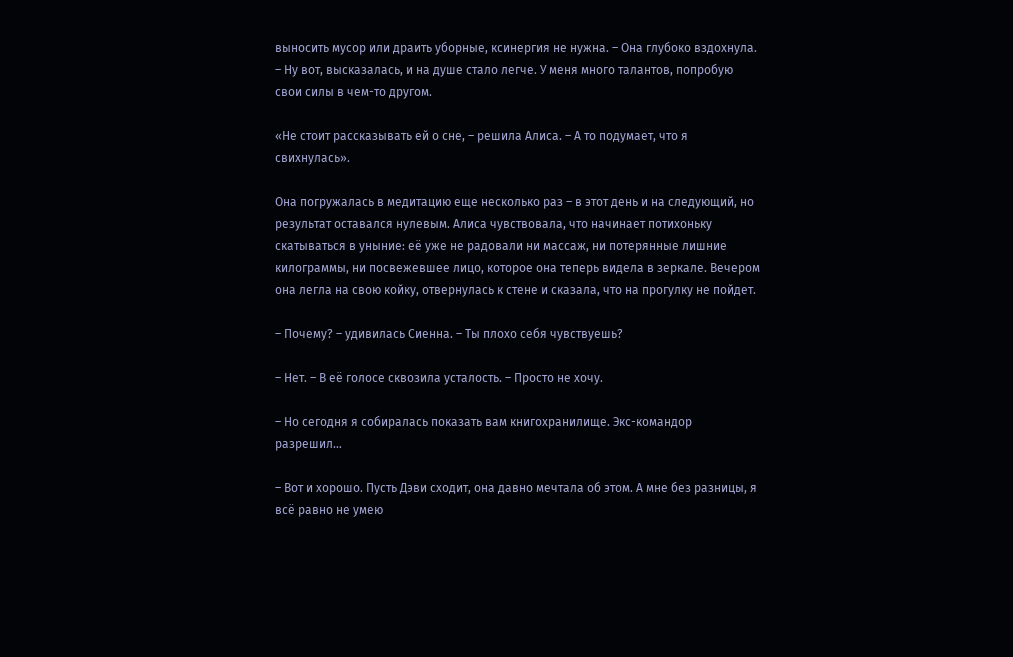выносить мусор или драить уборные, ксинергия не нужна. – Она глубоко вздохнула. – Ну вот, высказалась, и на душе стало легче. У меня много талантов, попробую свои силы в чем-то другом.

«Не стоит рассказывать ей о сне, – решила Алиса. – А то подумает, что я свихнулась».

Она погружалась в медитацию еще несколько раз – в этот день и на следующий, но результат оставался нулевым. Алиса чувствовала, что начинает потихоньку скатываться в уныние: её уже не радовали ни массаж, ни потерянные лишние килограммы, ни посвежевшее лицо, которое она теперь видела в зеркале. Вечером она легла на свою койку, отвернулась к стене и сказала, что на прогулку не пойдет.

– Почему? – удивилась Сиенна. – Ты плохо себя чувствуешь?

– Нет. – В её голосе сквозила усталость. – Просто не хочу.

– Но сегодня я собиралась показать вам книгохранилище. Экс-командор разрешил…

– Вот и хорошо. Пусть Дэви сходит, она давно мечтала об этом. А мне без разницы, я всё равно не умею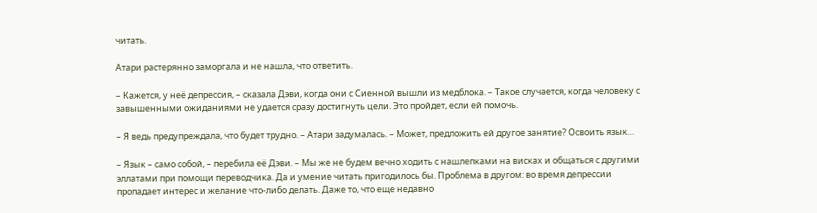читать.

Атари растерянно заморгала и не нашла, что ответить.

– Кажется, у неё депрессия, – сказала Дэви, когда они с Сиенной вышли из медблока. – Такое случается, когда человеку с завышенными ожиданиями не удается сразу достигнуть цели. Это пройдет, если ей помочь.

– Я ведь предупреждала, что будет трудно. – Атари задумалась. – Может, предложить ей другое занятие? Освоить язык…

– Язык – само собой, – перебила её Дэви. – Мы же не будем вечно ходить с нашлепками на висках и общаться с другими эллатами при помощи переводчика. Да и умение читать пригодилось бы. Проблема в другом: во время депрессии пропадает интерес и желание что-либо делать. Даже то, что еще недавно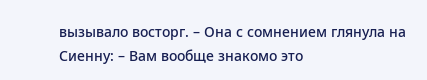вызывало восторг. – Она с сомнением глянула на Сиенну: – Вам вообще знакомо это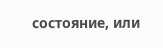состояние, или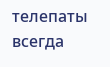телепаты всегда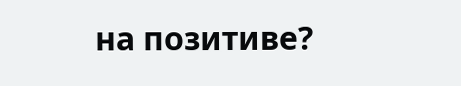на позитиве?